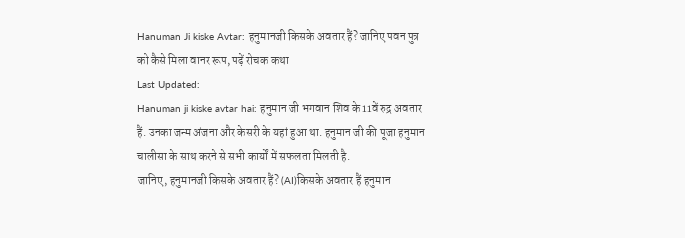Hanuman Ji kiske Avtar: हनुमानजी किसके अवतार हैं? जानिए पवन पुत्र को कैसे मिला वानर रूप, पढ़ें रोचक कथा
Last Updated:
Hanuman ji kiske avtar hai: हनुमान जी भगवान शिव के 11वें रुद्र अवतार हैं. उनका जन्म अंजना और केसरी के यहां हुआ था. हनुमान जी की पूजा हनुमान चालीसा के साथ करने से सभी कार्यों में सफलता मिलती है.
जानिए, हनुमानजी किसके अवतार हैं? (AI)किसके अवतार हैं हनुमान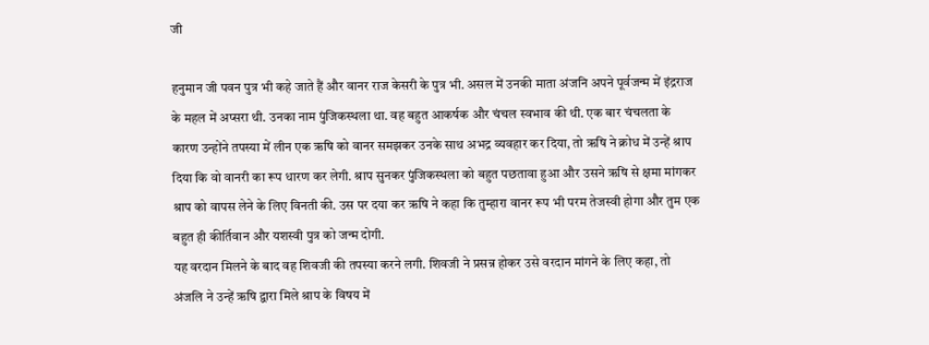जी

हनुमान जी पवन पुत्र भी कहे जाते हैं और वानर राज केसरी के पुत्र भी. असल में उनकी माता अंजनि अपने पूर्वजन्म में इंद्रराज के महल में अप्सरा थी. उनका नाम पुंजिकस्थला था. वह बहुत आकर्षक और चंचल स्वभाव की थी. एक बार चंचलता के कारण उन्होंने तपस्या में लीन एक ऋषि को वानर समझकर उनके साथ अभद्र व्यवहार कर दिया, तो ऋषि ने क्रोध में उन्हें श्राप दिया कि वो वानरी का रूप धारण कर लेगी. श्राप सुनकर पुंजिकस्थला को बहुत पछतावा हुआ और उसने ऋषि से क्षमा मांगकर श्राप को वापस लेने के लिए विनती की. उस पर दया कर ऋषि ने कहा कि तुम्हारा वानर रूप भी परम तेजस्वी होगा और तुम एक बहुत ही कीर्तिवान और यशस्वी पुत्र को जन्म दोगी.
यह वरदान मिलने के बाद वह शिवजी की तपस्या करने लगी. शिवजी ने प्रसन्न होकर उसे वरदान मांगने के लिए कहा, तो अंजलि ने उन्हें ऋषि द्वारा मिले श्राप के विषय में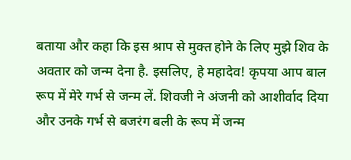बताया और कहा कि इस श्राप से मुक्त होने के लिए मुझे शिव के अवतार को जन्म देना है. इसलिए, हे महादेव! कृपया आप बाल रूप में मेरे गर्भ से जन्म लें. शिवजी ने अंजनी को आशीर्वाद दिया और उनके गर्भ से बजरंग बली के रूप में जन्म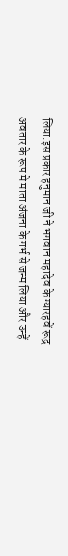लिया.इस प्रकार हनुमान जी ने भगवान महादेव के ग्यारहवें रूद्र अवतार के रूप मे माता अंजना के गर्भ से जन्म लिया और उन्हें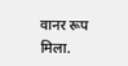वानर रूप मिला.